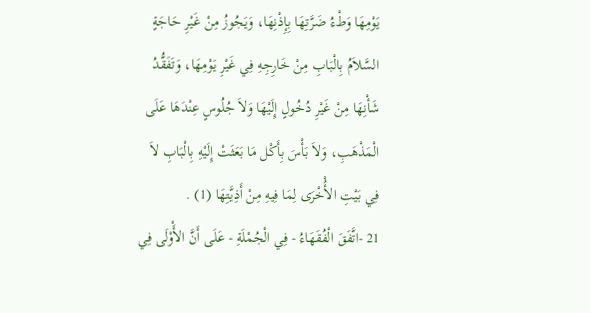يَوْمِهَا وَطْءُ ضَرَّتِهَا بِإِذْنِهَا، وَيَجُوزُ مِنْ غَيْرِ حَاجَةٍ السَّلاَمُ بِالْبَابِ مِنْ خَارِجِهِ فِي غَيْرِ يَوْمِهَا، وَتَفَقُّدُ شَأْنِهَا مِنْ غَيْرِ دُخُولٍ إِلَيْهَا وَلاَ جُلُوسٍ عِنْدَهَا عَلَى الْمَذْهَبِ، وَلاَ بَأْسَ بِأَكْل مَا بَعَثَتْ إِلَيْهِ بِالْبَابِ لاَ فِي بَيْتِ الأُْخْرَى لِمَا فِيهِ مِنْ أَذِيَّتِهَا (1) .
21 -اتَّفَقَ الْفُقَهَاءُ - فِي الْجُمْلَةِ - عَلَى أَنَّ الأَْوْلَى فِي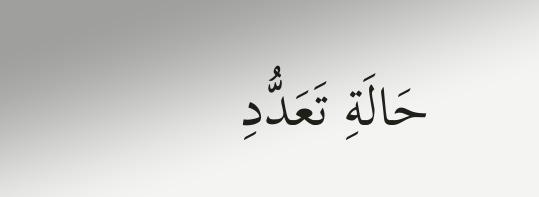حَالَةِ تَعَدُّدِ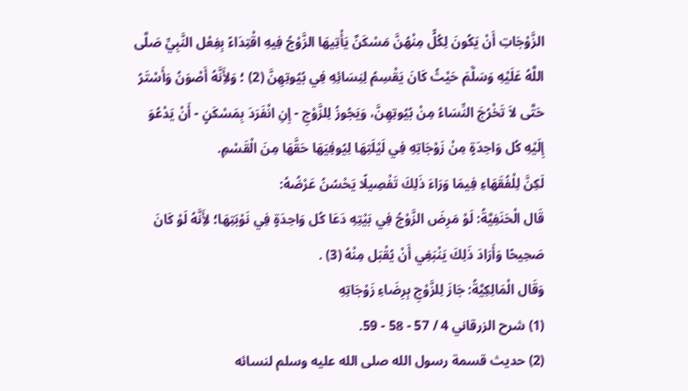الزَّوْجَاتِ أَنْ يَكُونَ لِكُلٍّ مِنْهُنَّ مَسْكَنٌ يَأْتِيهَا الزَّوْجُ فِيهِ اقْتِدَاءً بِفِعْل النَّبِيِّ صَلَّى اللَّهُ عَلَيْهِ وَسَلَّمَ حَيْثُ كَانَ يَقْسِمُ لِنِسَائِهِ فِي بُيُوتِهِنَّ (2) ؛ وَلأَِنَّهُ أَصْوَنُ وَأَسْتَرُ حَتَّى لاَ تَخْرُجَ النِّسَاءُ مِنْ بُيُوتِهِنَّ، وَيَجُوزُ لِلزَّوْجِ - إِنِ انْفَرَدَ بِمَسْكَنٍ - أَنْ يَدْعُوَ إِلَيْهِ كُل وَاحِدَةٍ مِنْ زَوْجَاتِهِ فِي لَيْلَتِهَا لِيُوفِيَهَا حَقَّهَا مِنَ الْقَسْمِ.
لَكِنَّ لِلْفُقَهَاءِ فِيمَا وَرَاءَ ذَلِكَ تَفْصِيلًا يَحْسُنُ عَرْضُهُ:
قَال الْحَنَفِيَّةُ: لَوْ مَرِضَ الزَّوْجُ فِي بَيْتِهِ دَعَا كُل وَاحِدَةٍ فِي نَوْبَتِهَا؛ لأَِنَّهُ لَوْ كَانَ صَحِيحًا وَأَرَادَ ذَلِكَ يَنْبَغِي أَنْ يُقْبَل مِنْهُ (3) .
وَقَال الْمَالِكِيَّةُ: جَازَ لِلزَّوْجِ بِرِضَاءِ زَوْجَاتِهِ
(1) شرح الزرقاني 4 / 57 - 58 - 59.
(2) حديث قسمة رسول الله صلى الله عليه وسلم لنسائه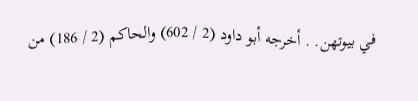في بيوتهن. . أخرجه أبو داود (2 / 602) والحاكم (2 / 186) من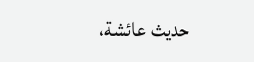حديث عائشة،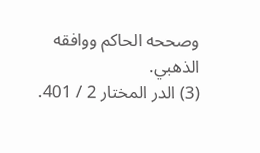وصححه الحاكم ووافقه الذهبي.
(3) الدر المختار 2 / 401.